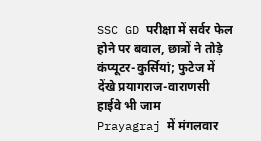SSC GD परीक्षा में सर्वर फेल होने पर बवाल, छात्रों ने तोड़े कंप्यूटर-कुर्सियां; फुटेज में देंखे प्रयागराज-वाराणसी हाईवे भी जाम
Prayagraj में मंगलवार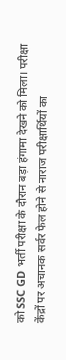को SSC GD भर्ती परीक्षा के दौरान बड़ा हंगामा देखने को मिला। परीक्षा केंद्रों पर अचानक सर्वर फेल होने से नाराज परीक्षार्थियों का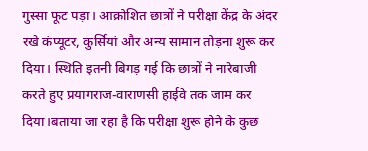गुस्सा फूट पड़ा। आक्रोशित छात्रों ने परीक्षा केंद्र के अंदर रखे कंप्यूटर, कुर्सियां और अन्य सामान तोड़ना शुरू कर दिया। स्थिति इतनी बिगड़ गई कि छात्रों ने नारेबाजी करते हुए प्रयागराज-वाराणसी हाईवे तक जाम कर दिया।बताया जा रहा है कि परीक्षा शुरू होने के कुछ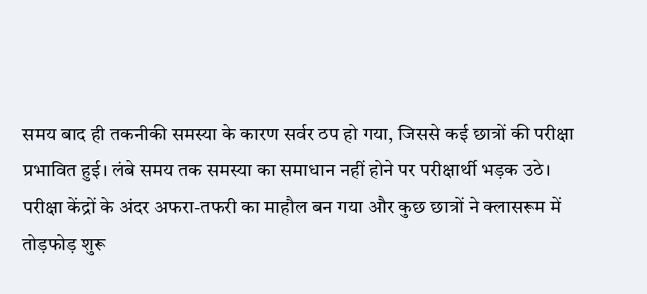समय बाद ही तकनीकी समस्या के कारण सर्वर ठप हो गया, जिससे कई छात्रों की परीक्षा प्रभावित हुई। लंबे समय तक समस्या का समाधान नहीं होने पर परीक्षार्थी भड़क उठे। परीक्षा केंद्रों के अंदर अफरा-तफरी का माहौल बन गया और कुछ छात्रों ने क्लासरूम में तोड़फोड़ शुरू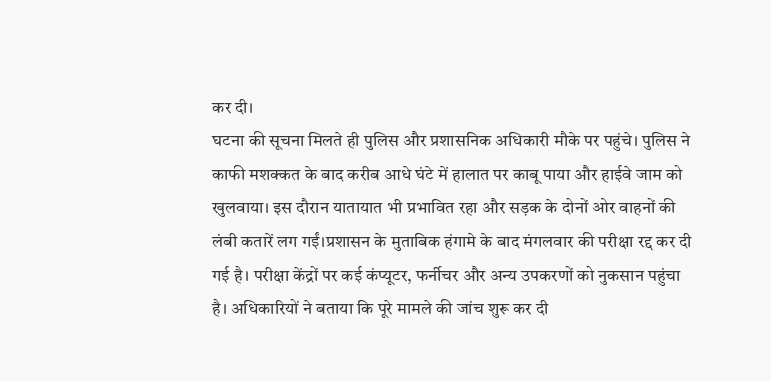कर दी।
घटना की सूचना मिलते ही पुलिस और प्रशासनिक अधिकारी मौके पर पहुंचे। पुलिस ने काफी मशक्कत के बाद करीब आधे घंटे में हालात पर काबू पाया और हाईवे जाम को खुलवाया। इस दौरान यातायात भी प्रभावित रहा और सड़क के दोनों ओर वाहनों की लंबी कतारें लग गईं।प्रशासन के मुताबिक हंगामे के बाद मंगलवार की परीक्षा रद्द कर दी गई है। परीक्षा केंद्रों पर कई कंप्यूटर, फर्नीचर और अन्य उपकरणों को नुकसान पहुंचा है। अधिकारियों ने बताया कि पूरे मामले की जांच शुरू कर दी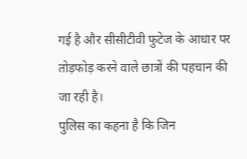गई है और सीसीटीवी फुटेज के आधार पर तोड़फोड़ करने वाले छात्रों की पहचान की जा रही है।
पुलिस का कहना है कि जिन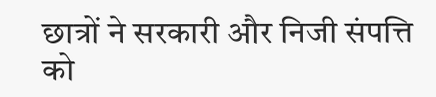छात्रों ने सरकारी और निजी संपत्ति को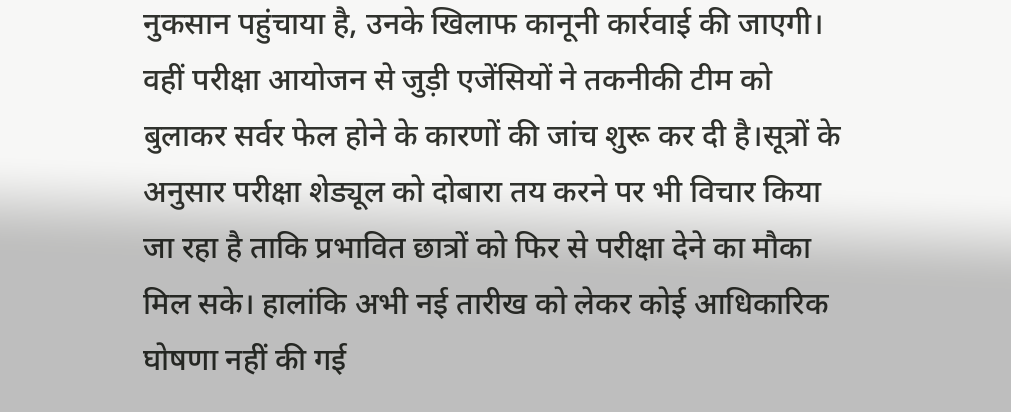नुकसान पहुंचाया है, उनके खिलाफ कानूनी कार्रवाई की जाएगी। वहीं परीक्षा आयोजन से जुड़ी एजेंसियों ने तकनीकी टीम को बुलाकर सर्वर फेल होने के कारणों की जांच शुरू कर दी है।सूत्रों के अनुसार परीक्षा शेड्यूल को दोबारा तय करने पर भी विचार किया जा रहा है ताकि प्रभावित छात्रों को फिर से परीक्षा देने का मौका मिल सके। हालांकि अभी नई तारीख को लेकर कोई आधिकारिक घोषणा नहीं की गई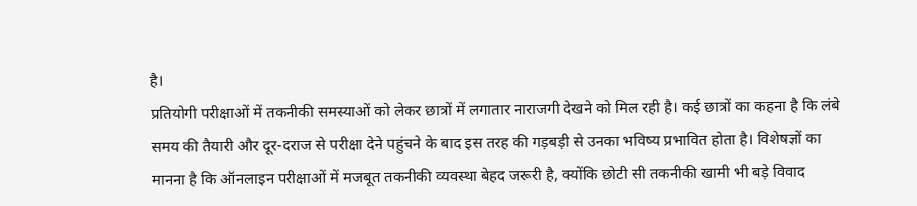है।
प्रतियोगी परीक्षाओं में तकनीकी समस्याओं को लेकर छात्रों में लगातार नाराजगी देखने को मिल रही है। कई छात्रों का कहना है कि लंबे समय की तैयारी और दूर-दराज से परीक्षा देने पहुंचने के बाद इस तरह की गड़बड़ी से उनका भविष्य प्रभावित होता है। विशेषज्ञों का मानना है कि ऑनलाइन परीक्षाओं में मजबूत तकनीकी व्यवस्था बेहद जरूरी है, क्योंकि छोटी सी तकनीकी खामी भी बड़े विवाद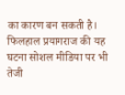का कारण बन सकती है। फिलहाल प्रयागराज की यह घटना सोशल मीडिया पर भी तेजी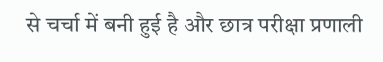से चर्चा में बनी हुई है और छात्र परीक्षा प्रणाली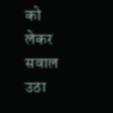को लेकर सवाल उठा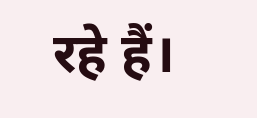रहे हैं।